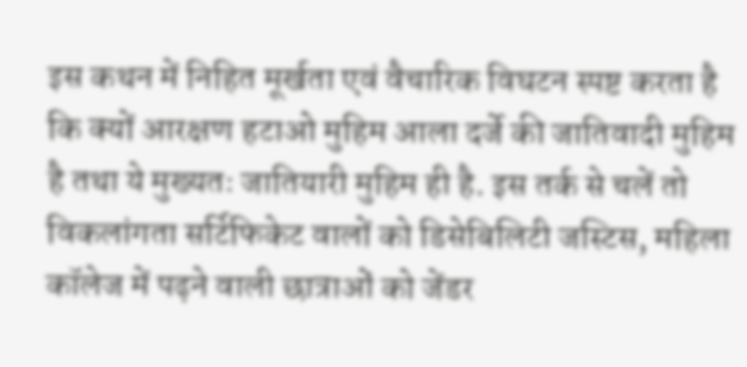इस कथन में निहित मूर्खता एवं वैचारिक विघटन स्पष्ट करता है कि क्यों आरक्षण हटाओ मुहिम आला दर्जे की जातिवादी मुहिम है तथा ये मुख्यतः जातियारी मुहिम ही है. इस तर्क से चलें तो विकलांगता सर्टिफिकेट वालों को डिसेबिलिटी जस्टिस, महिला कॉलेज में पढ़ने वाली छात्राओं को जेंडर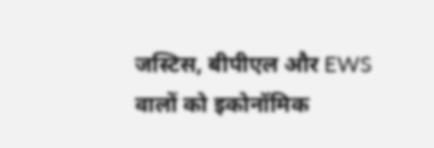जस्टिस, बीपीएल और EWS वालों को इकोनॉमिक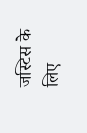जस्टिस के लिए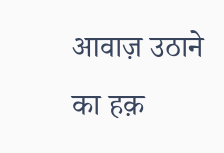आवाज़ उठाने का हक़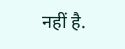नहीं है.